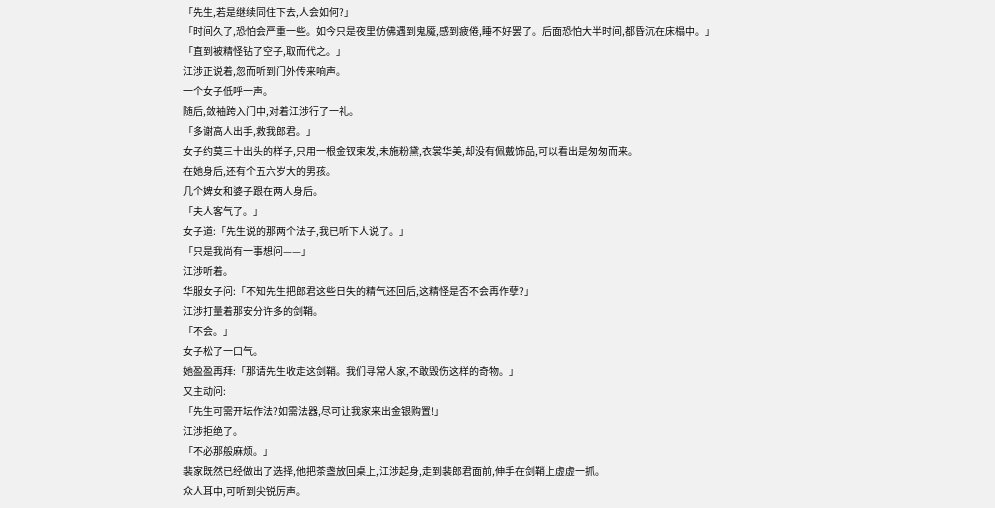「先生,若是继续同住下去,人会如何?」
「时间久了,恐怕会严重一些。如今只是夜里仿佛遇到鬼魇,感到疲倦,睡不好罢了。后面恐怕大半时间,都昏沉在床榻中。」
「直到被精怪钻了空子,取而代之。」
江涉正说着,忽而听到门外传来响声。
一个女子低呼一声。
随后,敛袖跨入门中,对着江涉行了一礼。
「多谢高人出手,救我郎君。」
女子约莫三十出头的样子,只用一根金钗束发,未施粉黛,衣裳华美,却没有佩戴饰品,可以看出是匆匆而来。
在她身后,还有个五六岁大的男孩。
几个婢女和婆子跟在两人身后。
「夫人客气了。」
女子道:「先生说的那两个法子,我已听下人说了。」
「只是我尚有一事想问——」
江涉听着。
华服女子问:「不知先生把郎君这些日失的精气还回后,这精怪是否不会再作孽?」
江涉打量着那安分许多的剑鞘。
「不会。」
女子松了一口气。
她盈盈再拜:「那请先生收走这剑鞘。我们寻常人家,不敢毁伤这样的奇物。」
又主动问:
「先生可需开坛作法?如需法器,尽可让我家来出金银购置!」
江涉拒绝了。
「不必那般麻烦。」
裴家既然已经做出了选择,他把茶盏放回桌上,江涉起身,走到裴郎君面前,伸手在剑鞘上虚虚一抓。
众人耳中,可听到尖锐厉声。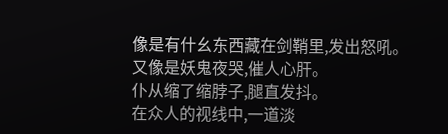像是有什幺东西藏在剑鞘里,发出怒吼。
又像是妖鬼夜哭,催人心肝。
仆从缩了缩脖子,腿直发抖。
在众人的视线中,一道淡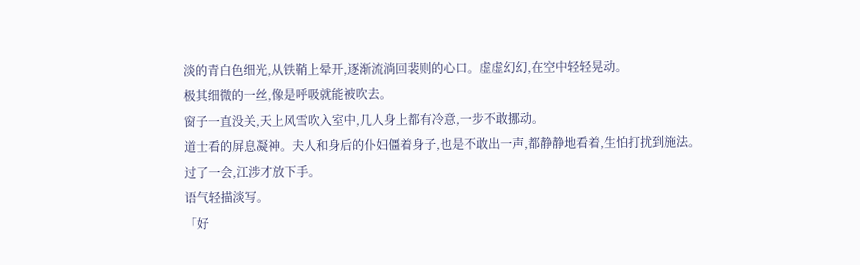淡的青白色细光,从铁鞘上晕开,逐渐流淌回裴则的心口。虚虚幻幻,在空中轻轻晃动。
极其细微的一丝,像是呼吸就能被吹去。
窗子一直没关,天上风雪吹入室中,几人身上都有冷意,一步不敢挪动。
道士看的屏息凝神。夫人和身后的仆妇僵着身子,也是不敢出一声,都静静地看着,生怕打扰到施法。
过了一会,江涉才放下手。
语气轻描淡写。
「好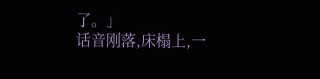了。」
话音刚落,床榻上,一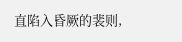直陷入昏厥的裴则,